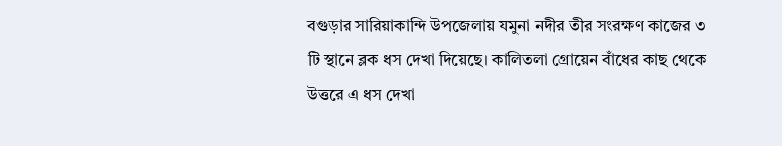বগুড়ার সারিয়াকান্দি উপজেলায় যমুনা নদীর তীর সংরক্ষণ কাজের ৩ টি স্থানে ব্লক ধস দেখা দিয়েছে। কালিতলা গ্রোয়েন বাঁধের কাছ থেকে উত্তরে এ ধস দেখা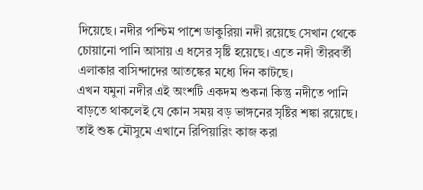দিয়েছে। নদীর পশ্চিম পাশে ডাকুরিয়া নদী রয়েছে সেখান থেকে চোয়ানো পানি আসায় এ ধসের সৃষ্টি হয়েছে। এতে নদী তীরবর্তী এলাকার বাসিন্দাদের আতঙ্কের মধ্যে দিন কাটছে।
এখন যমুনা নদীর এই অংশটি একদম শুকনা কিন্তু নদীতে পানি বাড়তে থাকলেই যে কোন সময় বড় ভাঙ্গনের সৃষ্টির শঙ্কা রয়েছে। তাই শুষ্ক মৌসুমে এখানে রিপিয়ারিং কাজ করা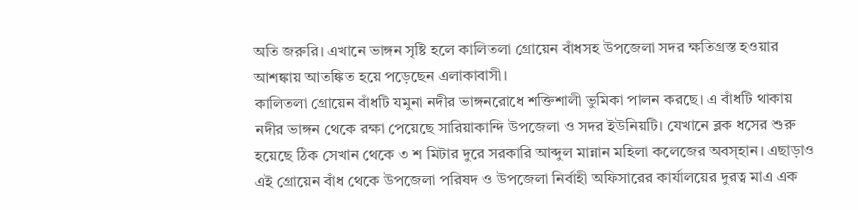অতি জরুরি। এখানে ভাঙ্গন সৃষ্টি হলে কালিতলা গ্রোয়েন বাঁধসহ উপজেলা সদর ক্ষতিগ্রস্ত হওয়ার আশঙ্কায় আতঙ্কিত হয়ে পড়েছেন এলাকাবাসী।
কালিতলা গ্রোয়েন বাঁধটি যমুনা নদীর ভাঙ্গনরোধে শক্তিশালী ভুমিকা পালন করছে। এ বাঁধটি থাকায় নদীর ভাঙ্গন থেকে রক্ষা পেয়েছে সারিয়াকান্দি উপজেলা ও সদর ইউনিয়টি। যেখানে ব্লক ধসের শুরু হয়েছে ঠিক সেখান থেকে ৩ শ মিটার দুরে সরকারি আব্দুল মান্নান মহিলা কলেজের অবস্হান। এছাড়াও এই গ্রোয়েন বাঁধ থেকে উপজেলা পরিষদ ও উপজেলা নির্বাহী অফিসারের কার্যালয়ের দুরত্ব মাএ এক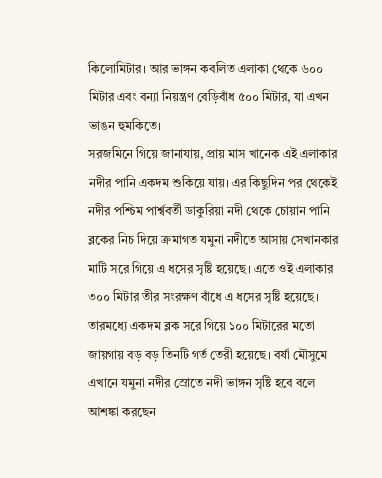কিলোমিটার। আর ভাঙ্গন কবলিত এলাকা থেকে ৬০০ মিটার এবং বন্যা নিয়ন্ত্রণ বেড়িবাঁধ ৫০০ মিটার, যা এখন ভাঙন হুমকিতে।
সরজমিনে গিয়ে জানাযায়, প্রায় মাস খানেক এই এলাকার নদীর পানি একদম শুকিয়ে যায়। এর কিছুদিন পর থেকেই নদীর পশ্চিম পার্শ্ববর্তী ডাকুরিয়া নদী থেকে চোয়ান পানি ব্লকের নিচ দিয়ে ক্রমাগত যমুনা নদীতে আসায় সেখানকার মাটি সরে গিয়ে এ ধসের সৃষ্টি হয়েছে। এতে ওই এলাকার ৩০০ মিটার তীর সংরক্ষণ বাঁধে এ ধসের সৃষ্টি হয়েছে। তারমধ্যে একদম ব্লক সরে গিয়ে ১০০ মিটারের মতো জায়গায় বড় বড় তিনটি গর্ত তেরী হয়েছে। বর্ষা মৌসুমে এখানে যমুনা নদীর স্রোতে নদী ভাঙ্গন সৃষ্টি হবে বলে আশঙ্কা করছেন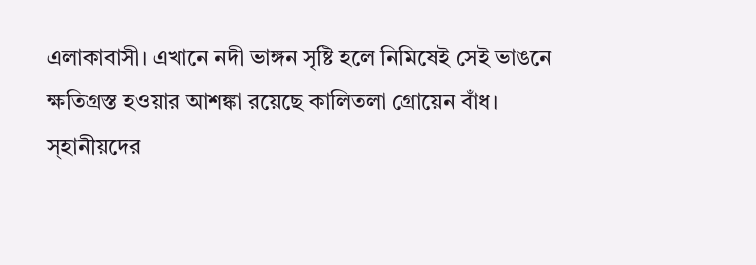এলাকাবাসী। এখানে নদী ভাঙ্গন সৃষ্টি হলে নিমিষেই সেই ভাঙনে ক্ষতিগ্রস্ত হওয়ার আশঙ্কা রয়েছে কালিতলা গ্রোয়েন বাঁধ।
স্হানীয়দের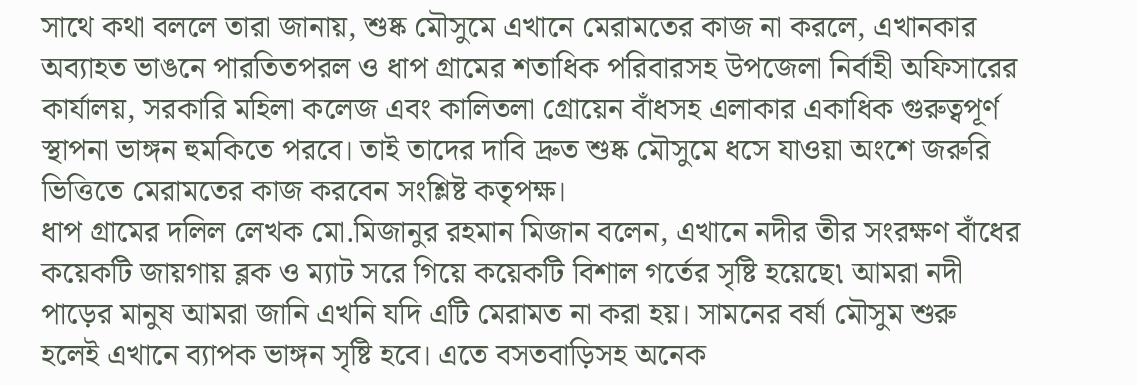সাথে কথা বললে তারা জানায়, শুষ্ক মৌসুমে এখানে মেরামতের কাজ না করলে, এখানকার অব্যাহত ভাঙনে পারতিতপরল ও ধাপ গ্রামের শতাধিক পরিবারসহ উপজেলা নির্বাহী অফিসারের কার্যালয়, সরকারি মহিলা কলেজ এবং কালিতলা গ্রোয়েন বাঁধসহ এলাকার একাধিক গুরুত্বপূর্ণ স্থাপনা ভাঙ্গন হুমকিতে পরবে। তাই তাদের দাবি দ্রুত শুষ্ক মৌসুমে ধসে যাওয়া অংশে জরুরি ভিত্তিতে মেরামতের কাজ করবেন সংশ্লিষ্ট কতৃপক্ষ।
ধাপ গ্রামের দলিল লেখক মো.মিজানুর রহমান মিজান বলেন, এখানে নদীর তীর সংরক্ষণ বাঁধের কয়েকটি জায়গায় ব্লক ও ম্যাট সরে গিয়ে কয়েকটি বিশাল গর্তের সৃষ্টি হয়েছে৷ আমরা নদী পাড়ের মানুষ আমরা জানি এখনি যদি এটি মেরামত না করা হয়। সামনের বর্ষা মৌসুম শুরু হলেই এখানে ব্যাপক ভাঙ্গন সৃষ্টি হবে। এতে বসতবাড়িসহ অনেক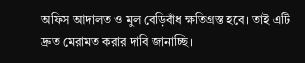অফিস আদালত ও মুল বেড়িবাঁধ ক্ষতিগ্রস্ত হবে। তাই এটি দ্রুত মেরামত করার দাবি জানাচ্ছি।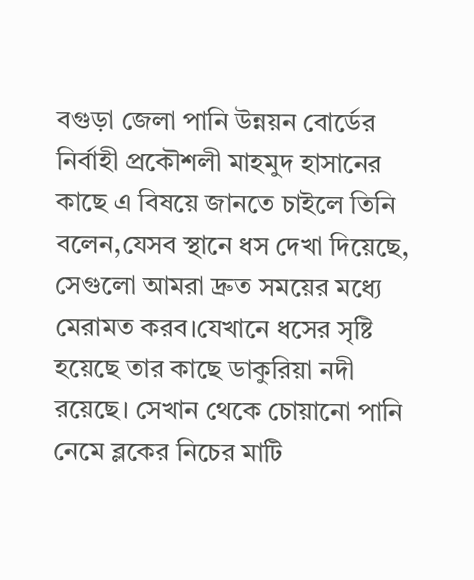বগুড়া জেলা পানি উন্নয়ন বোর্ডের নির্বাহী প্রকৌশলী মাহমুদ হাসানের কাছে এ বিষয়ে জানতে চাইলে তিনি বলেন,যেসব স্থানে ধস দেখা দিয়েছে, সেগুলো আমরা দ্রুত সময়ের মধ্যে মেরামত করব।যেখানে ধসের সৃষ্টি হয়েছে তার কাছে ডাকুরিয়া নদী রয়েছে। সেখান থেকে চোয়ানো পানি নেমে ব্লকের নিচের মাটি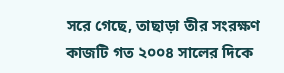সরে গেছে, তাছাড়া তীর সংরক্ষণ কাজটি গত ২০০৪ সালের দিকে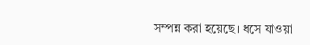সম্পন্ন করা হয়েছে। ধসে যাওয়া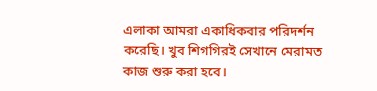এলাকা আমরা একাধিকবার পরিদর্শন করেছি। খুব শিগগিরই সেখানে মেরামত কাজ শুরু করা হবে।